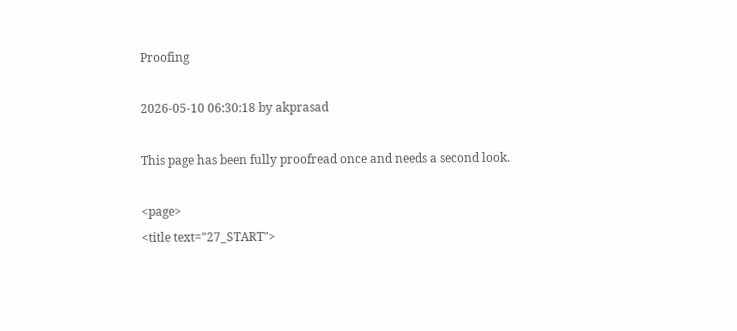Proofing

2026-05-10 06:30:18 by akprasad

This page has been fully proofread once and needs a second look.

<page>
<title text="27_START">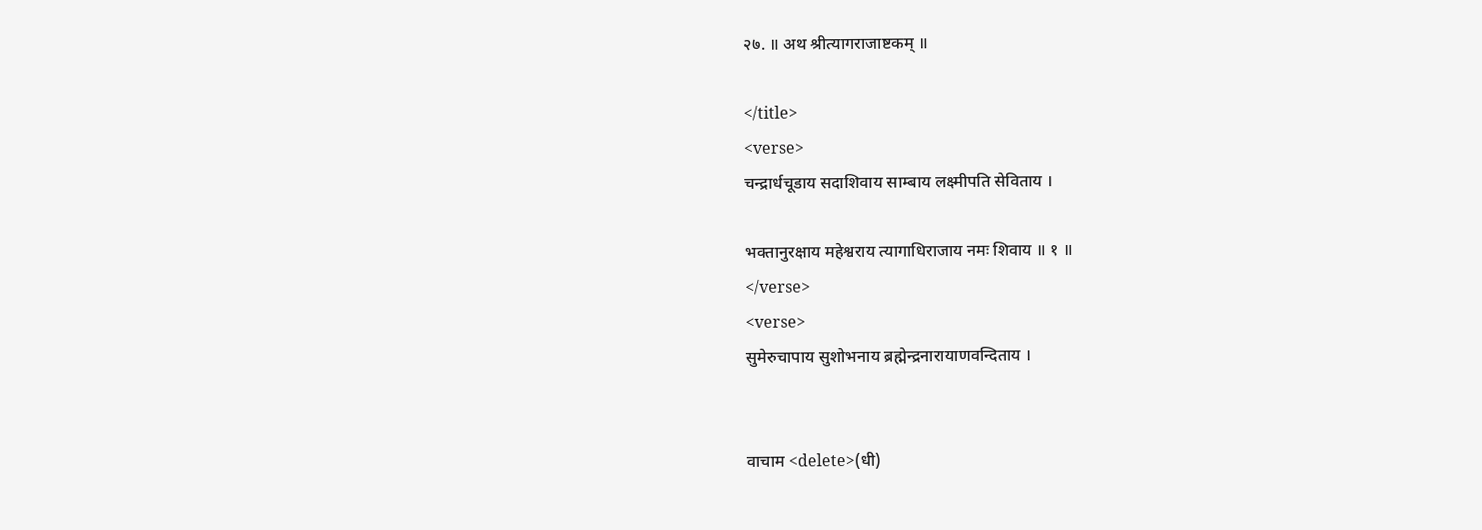२७. ॥ अथ श्रीत्यागराजाष्टकम् ॥

</title>
<verse>
चन्द्रार्धचूडाय सदाशिवाय साम्बाय लक्ष्मीपति सेविताय ।

भक्तानुरक्षाय महेश्वराय त्यागाधिराजाय नमः शिवाय ॥ १ ॥
</verse>
<verse>
सुमेरुचापाय सुशोभनाय ब्रह्मेन्द्रनारायाणवन्दिताय ।


वाचाम <delete>(धी)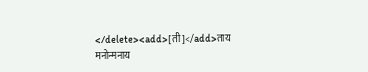</delete><add>[ती]</add>ताय मनोन्मनाय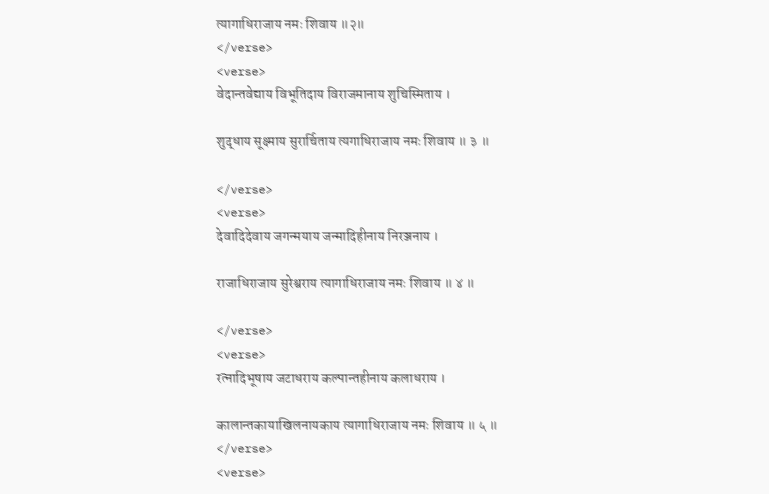त्यागाधिराजाय नमः शिवाय ॥२॥
</verse>
<verse>
वेदान्तवेद्याय विभूतिदाय विराजमानाय शुचिस्मिताय ।

शुद्धाय सूक्ष्माय सुरार्चिताय त्यगाधिराजाय नमः शिवाय ॥ ३ ॥

</verse>
<verse>
देवादिदेवाय जगन्मयाय जन्मादिहीनाय निरञ्जनाय ।

राजाधिराजाय सुरेश्वराय त्यागाधिराजाय नमः शिवाय ॥ ४ ॥

</verse>
<verse>
रत्नादिभूषाय जटाधराय कल्पान्तहीनाय कलाधराय ।

कालान्तकायाखिलनायकाय त्यागाधिराजाय नमः शिवाय ॥ ५ ॥
</verse>
<verse>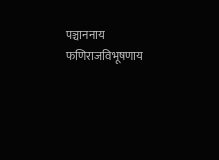पञ्चाननाय फणिराजविभूषणाय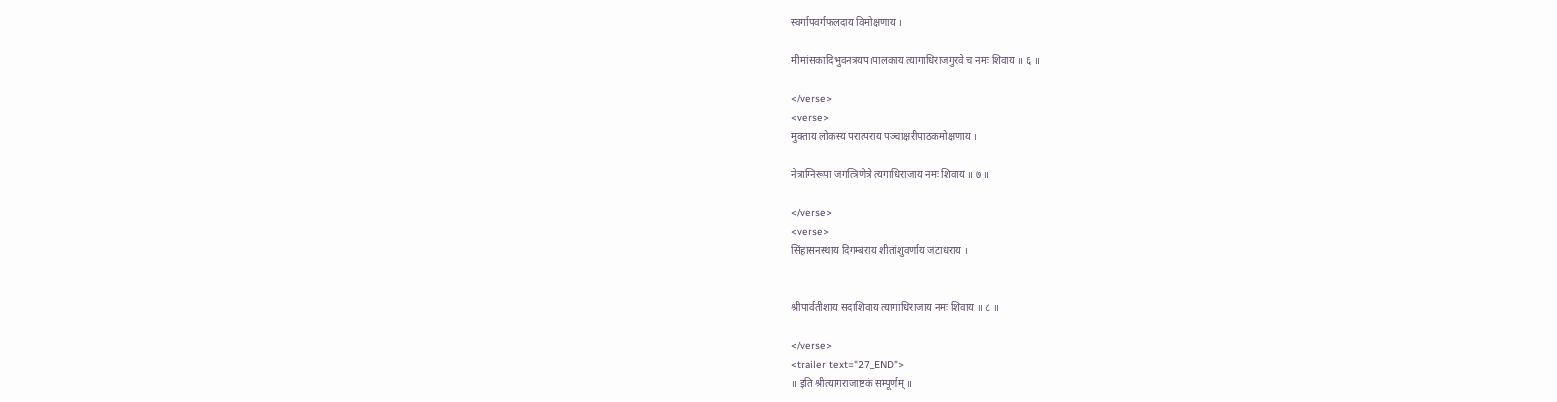स्वर्गापवर्गफलदाय विमोक्षणाय ।

मीमांसकादिभुवनत्रयप।पालकाय त्यागाधिराजगुरवे च नमः शिवाय ॥ ६ ॥

</verse>
<verse>
मुक्ताय लोकस्य परात्पराय पञ्चाक्षरीपाठकमोक्षणाय ।

नेत्राग्निरूपा जगत्त्रिणेत्रे त्यगाधिराजाय नमः शिवाय ॥ ७ ॥

</verse>
<verse>
सिंहासनस्थाय दिगम्बराय शीतांशुवर्णाय जटाधराय ।


श्रीपार्वतीशाय सदाशिवाय त्यागाधिराजाय नमः शिवाय ॥ ८ ॥

</verse>
<trailer text="27_END">
॥ इति श्रीत्यागराजाष्टकं सम्पूर्णम् ॥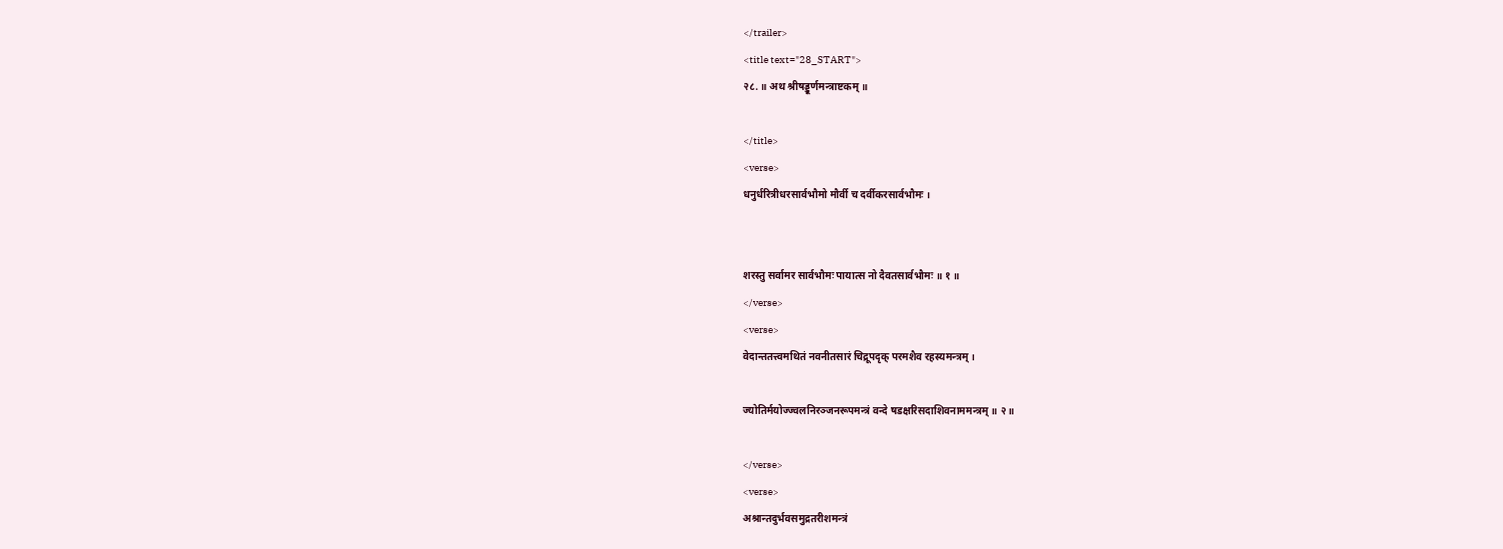</trailer>
<title text="28_START">
२८. ॥ अथ श्रीषड्डूर्णमन्त्राष्टकम् ॥

</title>
<verse>
धनुर्धरित्रीधरसार्वभौमो मौर्वी च दर्वीकरसार्वभौमः ।


शरस्तु सर्वामर सार्वभौमः पायात्स नो दैवतसार्वभौमः ॥ १ ॥
</verse>
<verse>
वेदान्ततत्त्वमथितं नवनीतसारं चिद्रूपदृक् परमशैव रहस्यमन्त्रम् ।

ज्योतिर्मयोज्ज्वलनिरञ्जनरूपमन्त्रं वन्दे षडक्षरिसदाशिवनाममन्त्रम् ॥ २॥

</verse>
<verse>
अश्रान्तदुर्भवसमुद्रतरीशमन्त्रं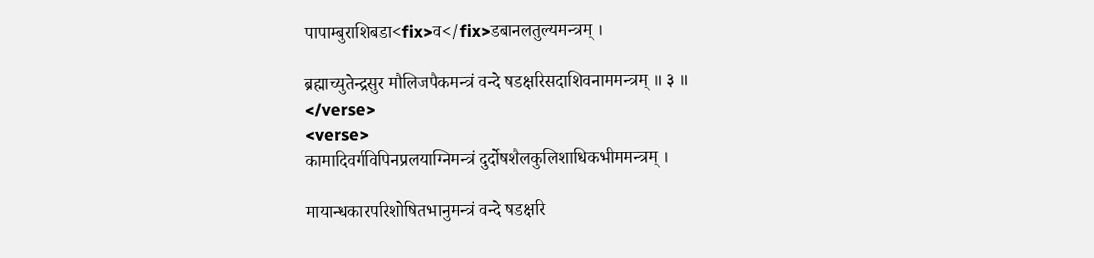पापाम्बुराशिबडा<fix>व</fix>डबानलतुल्यमन्त्रम् ।

ब्रह्माच्युतेन्द्रसुर मौलिजपैकमन्त्रं वन्दे षडक्षरिसदाशिवनाममन्त्रम् ॥ ३ ॥
</verse>
<verse>
कामादिवर्गविपिनप्रलयाग्निमन्त्रं दुर्दोषशैलकुलिशाधिकभीममन्त्रम् ।

मायान्धकारपरिशोषितभानुमन्त्रं वन्दे षडक्षरि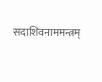सदाशिवनाममन्त्रम्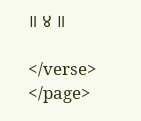॥ ४ ॥

</verse>
</page>